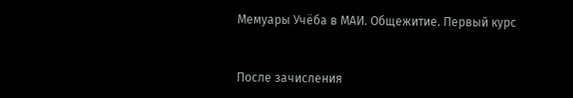Мемуары Учёба в МАИ. Общежитие. Первый курс


После зачисления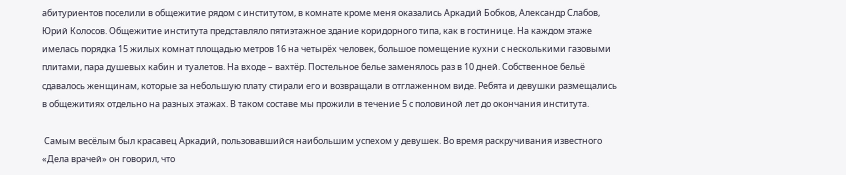абитуриентов поселили в общежитие рядом с институтом, в комнате кроме меня оказались Аркадий Бобков, Александр Слабов, Юрий Колосов. Общежитие института представляло пятиэтажное здание коридорного типа, как в гостинице. На каждом этаже имелась порядка 15 жилых комнат площадью метров 16 на четырёх человек, большое помещение кухни с несколькими газовыми плитами, пара душевых кабин и туалетов. На входе – вахтёр. Постельное белье заменялось раз в 10 дней. Собственное бельё сдавалось женщинам, которые за небольшую плату стирали его и возвращали в отглаженном виде. Ребята и девушки размещались в общежитиях отдельно на разных этажах. В таком составе мы прожили в течение 5 с половиной лет до окончания института.

 Самым весёлым был красавец Аркадий, пользовавшийся наибольшим успехом у девушек. Во время раскручивания известного «Дела врачей» он говорил, что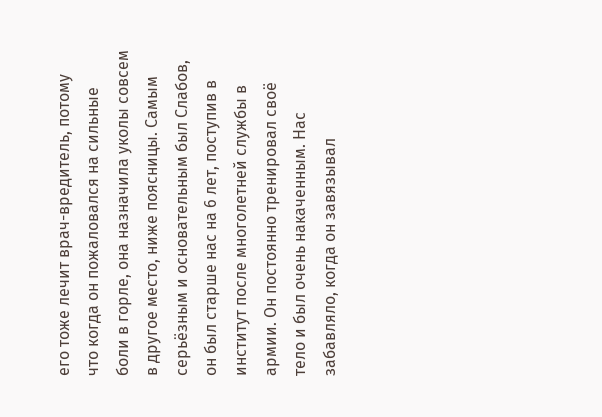его тоже лечит врач-вредитель, потому что когда он пожаловался на сильные боли в горле, она назначила уколы совсем в другое место, ниже поясницы. Самым серьёзным и основательным был Слабов, он был старше нас на 6 лет, поступив в институт после многолетней службы в армии. Он постоянно тренировал своё тело и был очень накаченным. Нас забавляло, когда он завязывал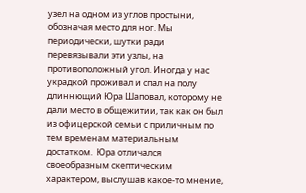узел на одном из углов простыни, обозначая место для ног. Мы периодически, шутки ради перевязывали эти узлы, на противоположный угол. Иногда у нас украдкой проживал и спал на полу длиннющий Юра Шаповал, которому не дали место в общежитии, так как он был из офицерской семьи с приличным по тем временам материальным достатком.  Юра отличался своеобразным скептическим характером, выслушав какое-то мнение,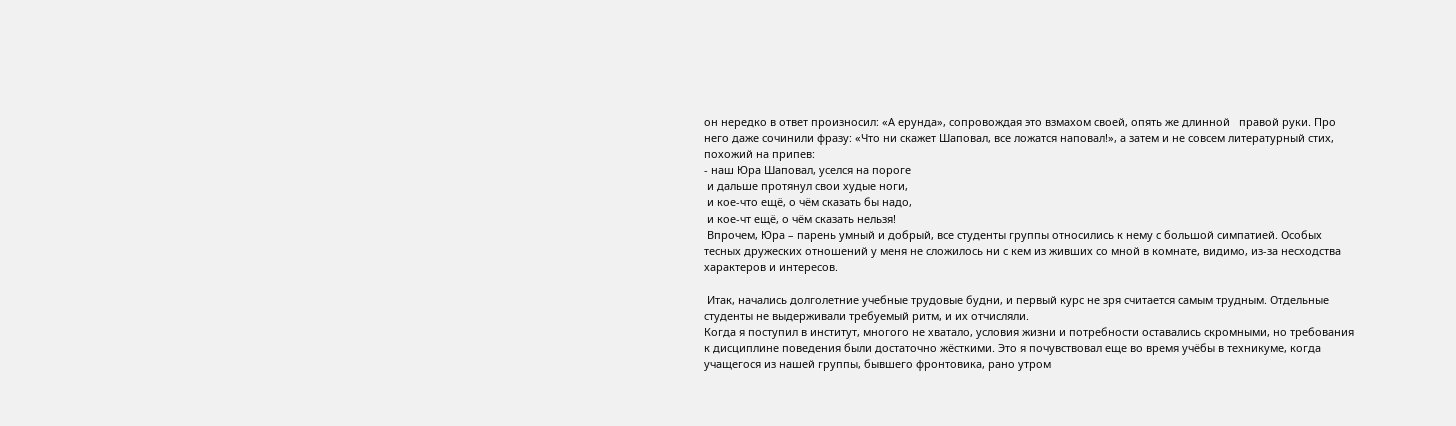он нередко в ответ произносил: «А ерунда», сопровождая это взмахом своей, опять же длинной   правой руки. Про него даже сочинили фразу: «Что ни скажет Шаповал, все ложатся наповал!», а затем и не совсем литературный стих, похожий на припев:
- наш Юра Шаповал, уселся на пороге
 и дальше протянул свои худые ноги,
 и кое-что ещё, о чём сказать бы надо,
 и кое-чт ещё, о чём сказать нельзя!
 Впрочем, Юра – парень умный и добрый, все студенты группы относились к нему с большой симпатией. Особых тесных дружеских отношений у меня не сложилось ни с кем из живших со мной в комнате, видимо, из-за несходства характеров и интересов.

 Итак, начались долголетние учебные трудовые будни, и первый курс не зря считается самым трудным. Отдельные студенты не выдерживали требуемый ритм, и их отчисляли.
Когда я поступил в институт, многого не хватало, условия жизни и потребности оставались скромными, но требования к дисциплине поведения были достаточно жёсткими. Это я почувствовал еще во время учёбы в техникуме, когда учащегося из нашей группы, бывшего фронтовика, рано утром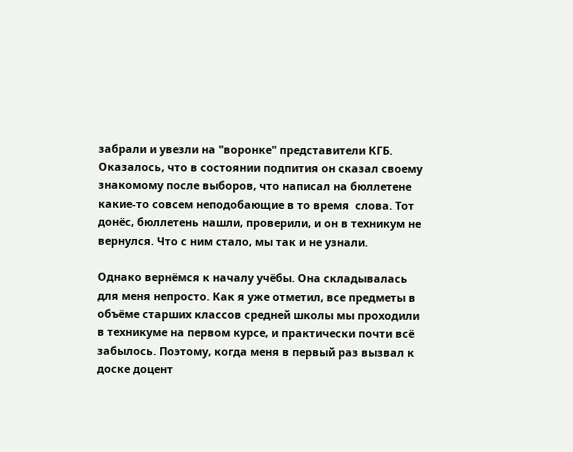забрали и увезли на "воронке" представители КГБ. Оказалось, что в состоянии подпития он сказал своему знакомому после выборов, что написал на бюллетене какие-то совсем неподобающие в то время  слова. Тот донёс, бюллетень нашли, проверили, и он в техникум не вернулся. Что с ним стало, мы так и не узнали.

Однако вернёмся к началу учёбы. Она складывалась для меня непросто. Как я уже отметил, все предметы в объёме старших классов средней школы мы проходили в техникуме на первом курсе, и практически почти всё забылось. Поэтому, когда меня в первый раз вызвал к доске доцент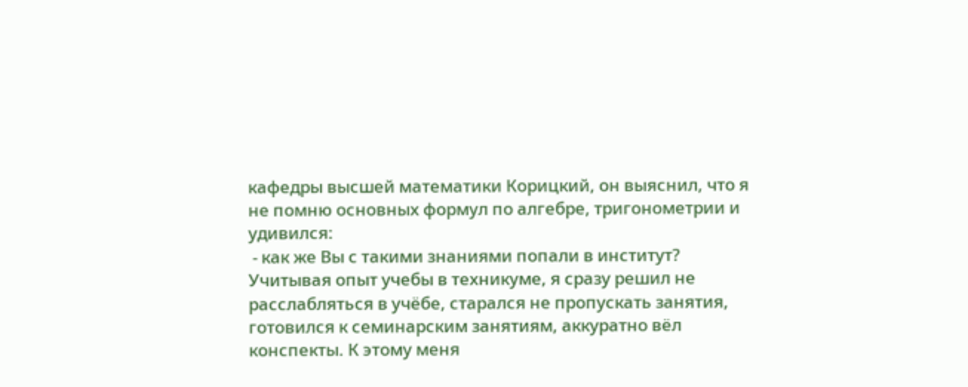кафедры высшей математики Корицкий, он выяснил, что я не помню основных формул по алгебре, тригонометрии и удивился:
 - как же Вы с такими знаниями попали в институт?
Учитывая опыт учебы в техникуме, я сразу решил не расслабляться в учёбе, старался не пропускать занятия, готовился к семинарским занятиям, аккуратно вёл конспекты. К этому меня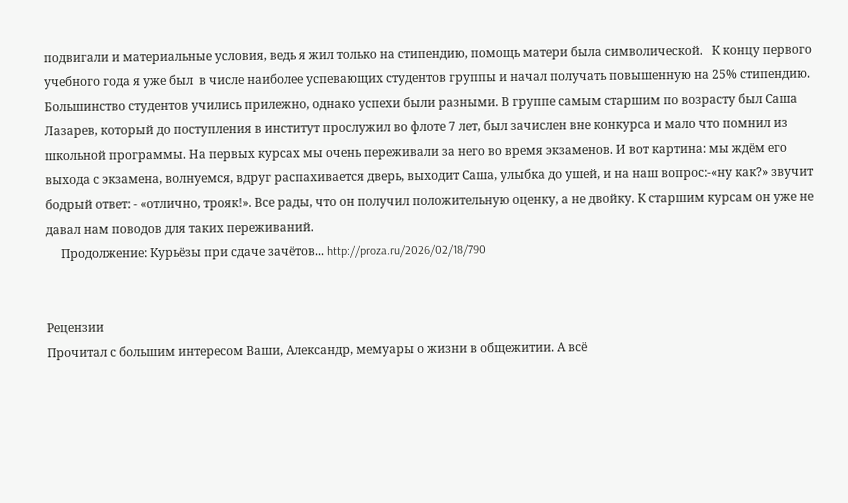подвигали и материальные условия, ведь я жил только на стипендию, помощь матери была символической.   К концу первого учебного года я уже был  в числе наиболее успевающих студентов группы и начал получать повышенную на 25% стипендию. Большинство студентов учились прилежно, однако успехи были разными. В группе самым старшим по возрасту был Саша Лазарев, который до поступления в институт прослужил во флоте 7 лет, был зачислен вне конкурса и мало что помнил из школьной программы. На первых курсах мы очень переживали за него во время экзаменов. И вот картина: мы ждём его выхода с экзамена, волнуемся, вдруг распахивается дверь, выходит Саша, улыбка до ушей, и на наш вопрос:-«ну как?» звучит бодрый ответ: - «отлично, трояк!». Все рады, что он получил положительную оценку, а не двойку. К старшим курсам он уже не давал нам поводов для таких переживаний.
     Продолжение: Курьёзы при сдаче зачётов... http://proza.ru/2026/02/18/790


Рецензии
Прочитал с большим интересом Ваши, Александр, мемуары о жизни в общежитии. А всё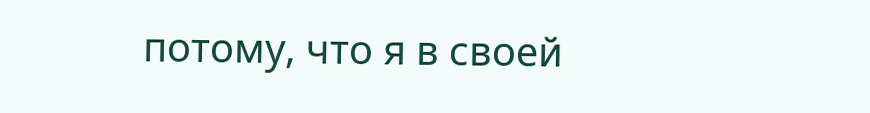потому, что я в своей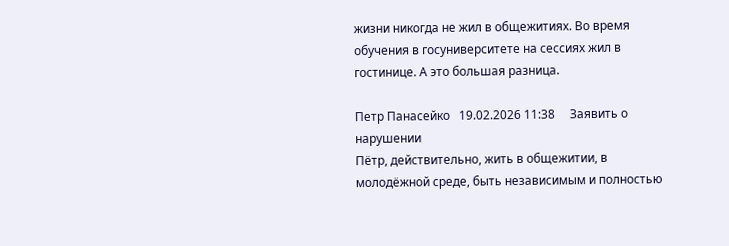жизни никогда не жил в общежитиях. Во время обучения в госуниверситете на сессиях жил в гостинице. А это большая разница.

Петр Панасейко   19.02.2026 11:38     Заявить о нарушении
Пётр, действительно, жить в общежитии, в молодёжной среде, быть независимым и полностью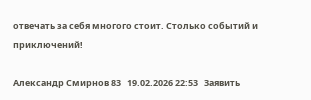отвечать за себя многого стоит. Столько событий и приключений!

Александр Смирнов 83   19.02.2026 22:53   Заявить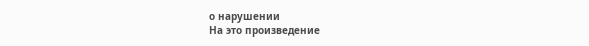о нарушении
На это произведение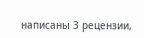написаны 3 рецензии,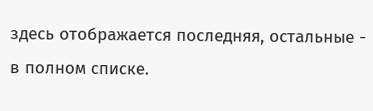здесь отображается последняя, остальные - в полном списке.